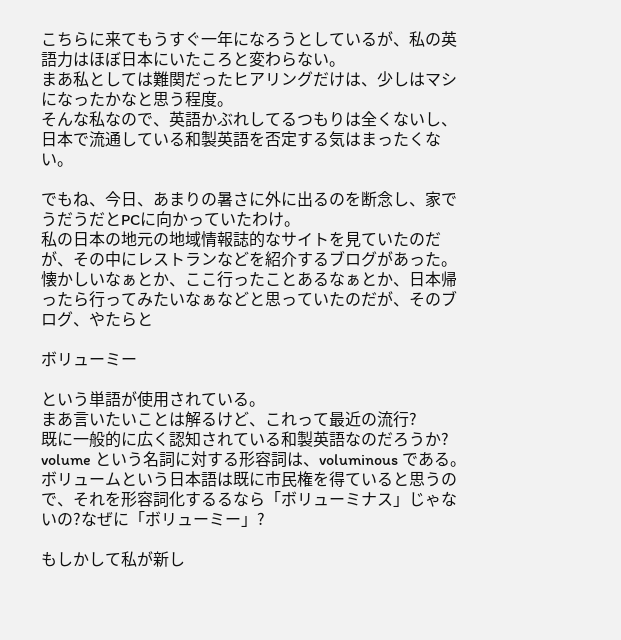こちらに来てもうすぐ一年になろうとしているが、私の英語力はほぼ日本にいたころと変わらない。
まあ私としては難関だったヒアリングだけは、少しはマシになったかなと思う程度。
そんな私なので、英語かぶれしてるつもりは全くないし、日本で流通している和製英語を否定する気はまったくない。

でもね、今日、あまりの暑さに外に出るのを断念し、家でうだうだとPCに向かっていたわけ。
私の日本の地元の地域情報誌的なサイトを見ていたのだが、その中にレストランなどを紹介するブログがあった。
懐かしいなぁとか、ここ行ったことあるなぁとか、日本帰ったら行ってみたいなぁなどと思っていたのだが、そのブログ、やたらと

ボリューミー

という単語が使用されている。
まあ言いたいことは解るけど、これって最近の流行?
既に一般的に広く認知されている和製英語なのだろうか?
volume という名詞に対する形容詞は、voluminous である。
ボリュームという日本語は既に市民権を得ていると思うので、それを形容詞化するるなら「ボリューミナス」じゃないの?なぜに「ボリューミー」?

もしかして私が新し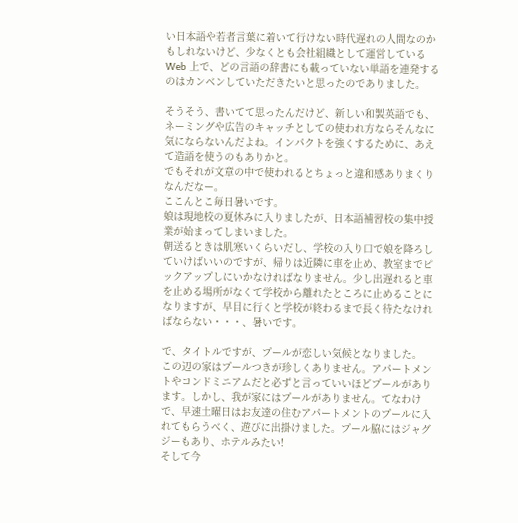い日本語や若者言葉に着いて行けない時代遅れの人間なのかもしれないけど、少なくとも会社組織として運営している Web 上で、どの言語の辞書にも載っていない単語を連発するのはカンベンしていただきたいと思ったのでありました。

そうそう、書いてて思ったんだけど、新しい和製英語でも、ネーミングや広告のキャッチとしての使われ方ならそんなに気にならないんだよね。インパクトを強くするために、あえて造語を使うのもありかと。
でもそれが文章の中で使われるとちょっと違和感ありまくりなんだなー。
ここんとこ毎日暑いです。
娘は現地校の夏休みに入りましたが、日本語補習校の集中授業が始まってしまいました。
朝送るときは肌寒いくらいだし、学校の入り口で娘を降ろしていけばいいのですが、帰りは近隣に車を止め、教室までピックアップしにいかなければなりません。少し出遅れると車を止める場所がなくて学校から離れたところに止めることになりますが、早目に行くと学校が終わるまで長く待たなければならない・・・、暑いです。

で、タイトルですが、プールが恋しい気候となりました。
この辺の家はプールつきが珍しくありません。アパートメントやコンドミニアムだと必ずと言っていいほどプールがあります。しかし、我が家にはプールがありません。てなわけで、早速土曜日はお友達の住むアパートメントのプールに入れてもらうべく、遊びに出掛けました。プール脇にはジャグジーもあり、ホテルみたい!
そして今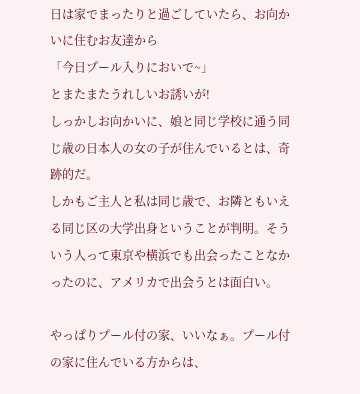日は家でまったりと過ごしていたら、お向かいに住むお友達から
「今日プール入りにおいで~」
とまたまたうれしいお誘いが!
しっかしお向かいに、娘と同じ学校に通う同じ歳の日本人の女の子が住んでいるとは、奇跡的だ。
しかもご主人と私は同じ歳で、お隣ともいえる同じ区の大学出身ということが判明。そういう人って東京や横浜でも出会ったことなかったのに、アメリカで出会うとは面白い。

やっぱりプール付の家、いいなぁ。プール付の家に住んでいる方からは、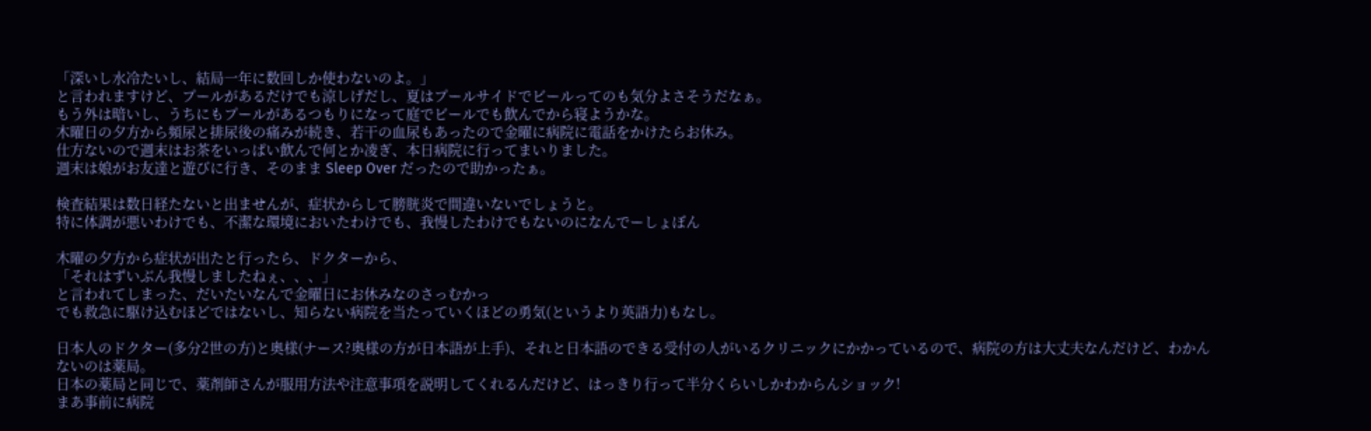「深いし水冷たいし、結局一年に数回しか使わないのよ。」
と言われますけど、プールがあるだけでも涼しげだし、夏はプールサイドでビールってのも気分よさそうだなぁ。
もう外は暗いし、うちにもプールがあるつもりになって庭でビールでも飲んでから寝ようかな。
木曜日の夕方から頻尿と排尿後の痛みが続き、若干の血尿もあったので金曜に病院に電話をかけたらお休み。
仕方ないので週末はお茶をいっぱい飲んで何とか凌ぎ、本日病院に行ってまいりました。
週末は娘がお友達と遊びに行き、そのまま Sleep Over だったので助かったぁ。

検査結果は数日経たないと出ませんが、症状からして膀胱炎で間違いないでしょうと。
特に体調が悪いわけでも、不潔な環境においたわけでも、我慢したわけでもないのになんでーしょぼん

木曜の夕方から症状が出たと行ったら、ドクターから、
「それはずいぶん我慢しましたねぇ、、、」
と言われてしまった、だいたいなんで金曜日にお休みなのさっむかっ
でも救急に駆け込むほどではないし、知らない病院を当たっていくほどの勇気(というより英語力)もなし。

日本人のドクター(多分2世の方)と奥様(ナース?奥様の方が日本語が上手)、それと日本語のできる受付の人がいるクリニックにかかっているので、病院の方は大丈夫なんだけど、わかんないのは薬局。
日本の薬局と同じで、薬剤師さんが服用方法や注意事項を説明してくれるんだけど、はっきり行って半分くらいしかわからんショック!
まあ事前に病院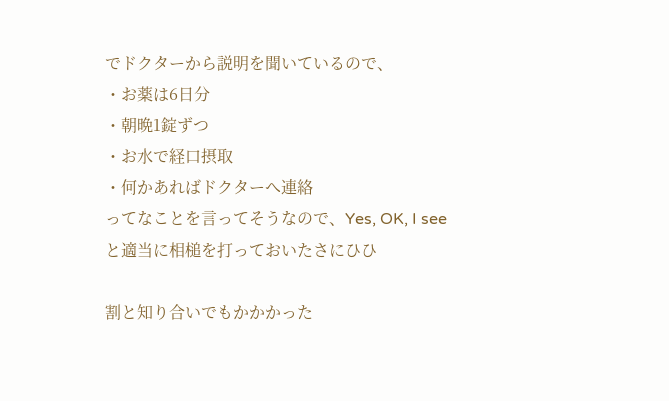でドクターから説明を聞いているので、
・お薬は6日分
・朝晩1錠ずつ
・お水で経口摂取
・何かあればドクターへ連絡
ってなことを言ってそうなので、Yes, OK, I see と適当に相槌を打っておいたさにひひ

割と知り合いでもかかかった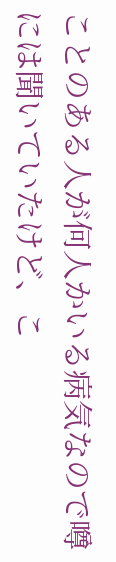ことのある人が何人かいる病気なので噂には聞いていたけど、こ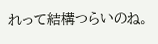れって結構つらいのね。